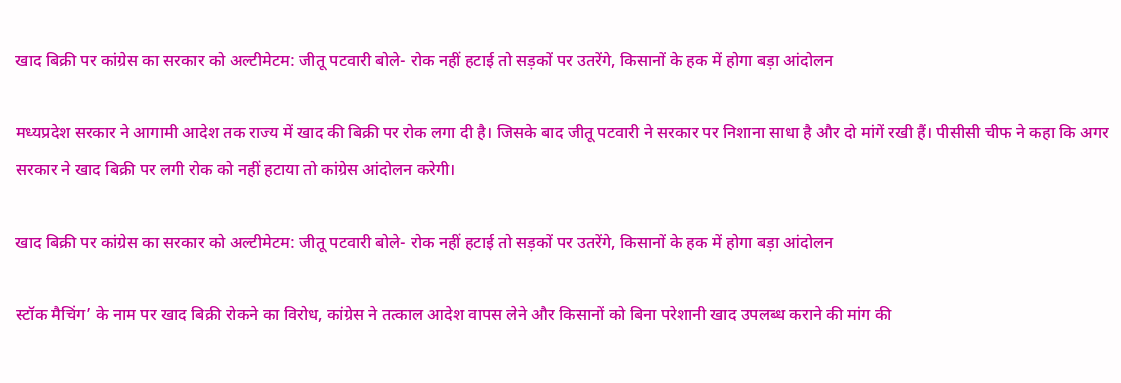खाद बिक्री पर कांग्रेस का सरकार को अल्टीमेटम: जीतू पटवारी बोले- रोक नहीं हटाई तो सड़कों पर उतरेंगे, किसानों के हक में होगा बड़ा आंदोलन

मध्यप्रदेश सरकार ने आगामी आदेश तक राज्य में खाद की बिक्री पर रोक लगा दी है। जिसके बाद जीतू पटवारी ने सरकार पर निशाना साधा है और दो मांगें रखी हैं। पीसीसी चीफ ने कहा कि अगर सरकार ने खाद बिक्री पर लगी रोक को नहीं हटाया तो कांग्रेस आंदोलन करेगी।

खाद बिक्री पर कांग्रेस का सरकार को अल्टीमेटम: जीतू पटवारी बोले- रोक नहीं हटाई तो सड़कों पर उतरेंगे, किसानों के हक में होगा बड़ा आंदोलन

स्टॉक मैचिंग’ के नाम पर खाद बिक्री रोकने का विरोध, कांग्रेस ने तत्काल आदेश वापस लेने और किसानों को बिना परेशानी खाद उपलब्ध कराने की मांग की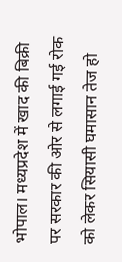भोपाल। मध्यप्रदेश में खाद की बिक्री पर सरकार की ओर से लगाई गई रोक को लेकर सियासी घमासान तेज हो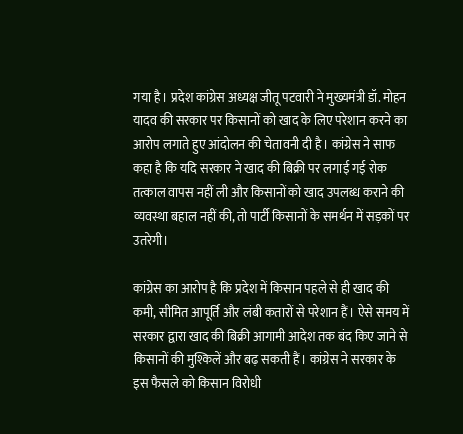गया है। प्रदेश कांग्रेस अध्यक्ष जीतू पटवारी ने मुख्यमंत्री डॉ. मोहन यादव की सरकार पर किसानों को खाद के लिए परेशान करने का आरोप लगाते हुए आंदोलन की चेतावनी दी है। कांग्रेस ने साफ कहा है कि यदि सरकार ने खाद की बिक्री पर लगाई गई रोक तत्काल वापस नहीं ली और किसानों को खाद उपलब्ध कराने की व्यवस्था बहाल नहीं की, तो पार्टी किसानों के समर्थन में सड़कों पर उतरेगी।

कांग्रेस का आरोप है कि प्रदेश में किसान पहले से ही खाद की कमी, सीमित आपूर्ति और लंबी कतारों से परेशान हैं। ऐसे समय में सरकार द्वारा खाद की बिक्री आगामी आदेश तक बंद किए जाने से किसानों की मुश्किलें और बढ़ सकती हैं। कांग्रेस ने सरकार के इस फैसले को किसान विरोधी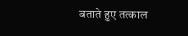बताते हुए तत्काल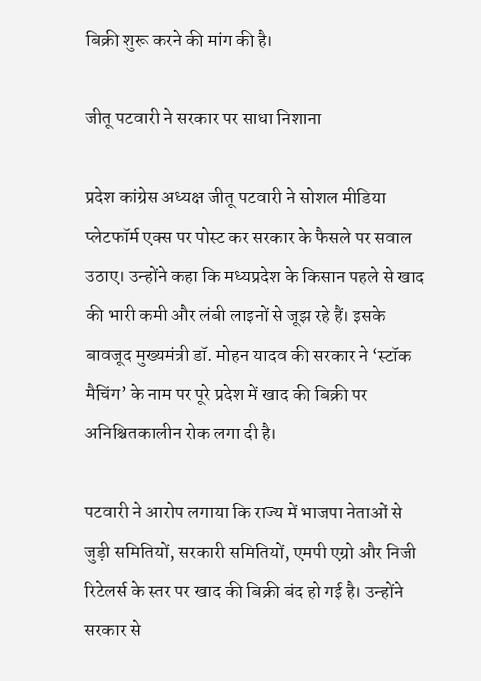बिक्री शुरू करने की मांग की है।

जीतू पटवारी ने सरकार पर साधा निशाना

प्रदेश कांग्रेस अध्यक्ष जीतू पटवारी ने सोशल मीडिया प्लेटफॉर्म एक्स पर पोस्ट कर सरकार के फैसले पर सवाल उठाए। उन्होंने कहा कि मध्यप्रदेश के किसान पहले से खाद की भारी कमी और लंबी लाइनों से जूझ रहे हैं। इसके बावजूद मुख्यमंत्री डॉ. मोहन यादव की सरकार ने ‘स्टॉक मैचिंग’ के नाम पर पूरे प्रदेश में खाद की बिक्री पर अनिश्चितकालीन रोक लगा दी है।

पटवारी ने आरोप लगाया कि राज्य में भाजपा नेताओं से जुड़ी समितियों, सरकारी समितियों, एमपी एग्रो और निजी रिटेलर्स के स्तर पर खाद की बिक्री बंद हो गई है। उन्होंने सरकार से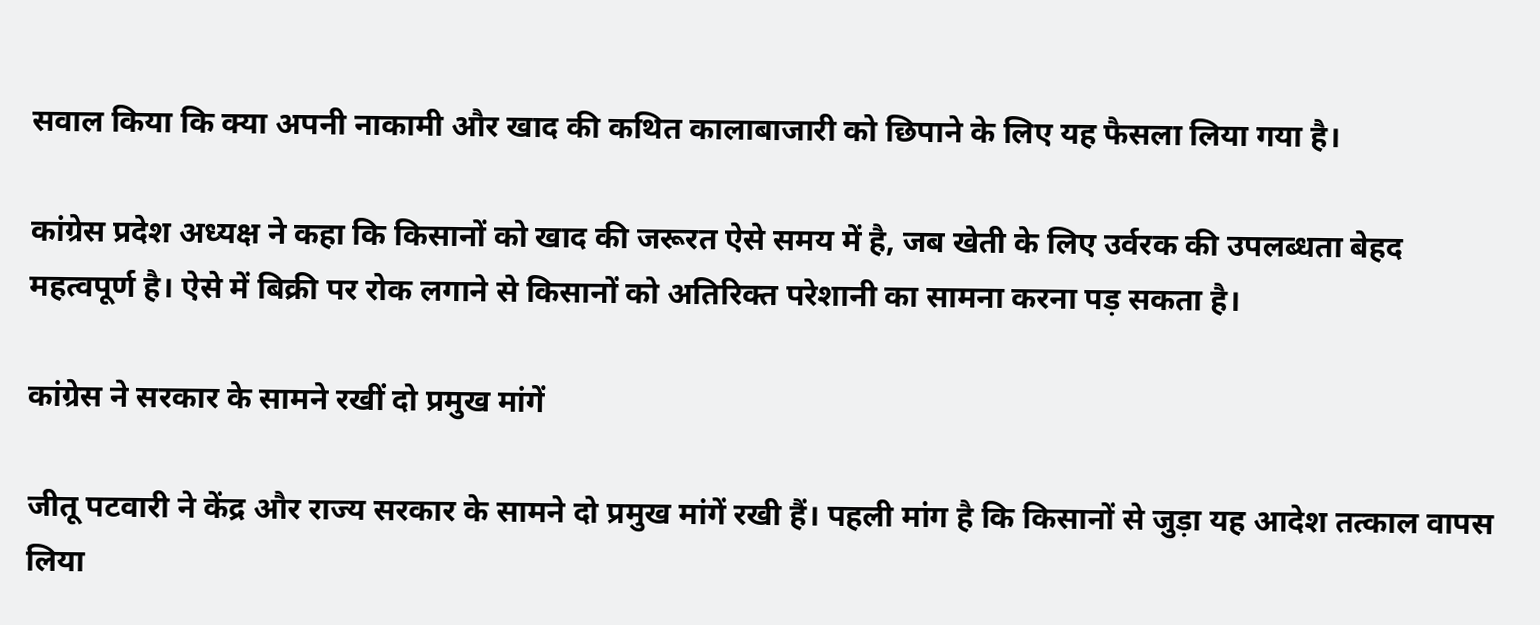सवाल किया कि क्या अपनी नाकामी और खाद की कथित कालाबाजारी को छिपाने के लिए यह फैसला लिया गया है।

कांग्रेस प्रदेश अध्यक्ष ने कहा कि किसानों को खाद की जरूरत ऐसे समय में है, जब खेती के लिए उर्वरक की उपलब्धता बेहद महत्वपूर्ण है। ऐसे में बिक्री पर रोक लगाने से किसानों को अतिरिक्त परेशानी का सामना करना पड़ सकता है।

कांग्रेस ने सरकार के सामने रखीं दो प्रमुख मांगें

जीतू पटवारी ने केंद्र और राज्य सरकार के सामने दो प्रमुख मांगें रखी हैं। पहली मांग है कि किसानों से जुड़ा यह आदेश तत्काल वापस लिया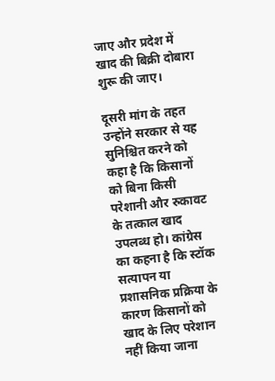जाए और प्रदेश में खाद की बिक्री दोबारा शुरू की जाए।

दूसरी मांग के तहत उन्होंने सरकार से यह सुनिश्चित करने को कहा है कि किसानों को बिना किसी परेशानी और रुकावट के तत्काल खाद उपलब्ध हो। कांग्रेस का कहना है कि स्टॉक सत्यापन या प्रशासनिक प्रक्रिया के कारण किसानों को खाद के लिए परेशान नहीं किया जाना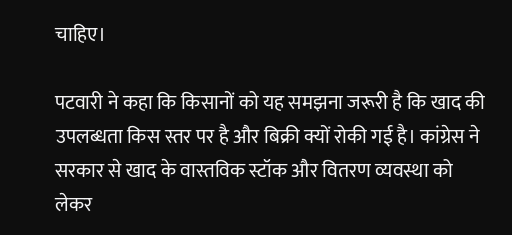चाहिए।

पटवारी ने कहा कि किसानों को यह समझना जरूरी है कि खाद की उपलब्धता किस स्तर पर है और बिक्री क्यों रोकी गई है। कांग्रेस ने सरकार से खाद के वास्तविक स्टॉक और वितरण व्यवस्था को लेकर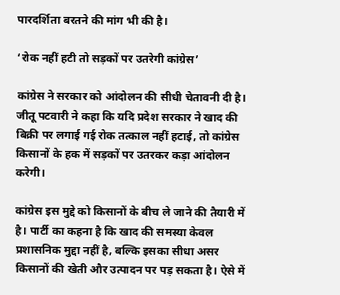पारदर्शिता बरतने की मांग भी की है।

‘रोक नहीं हटी तो सड़कों पर उतरेगी कांग्रेस’

कांग्रेस ने सरकार को आंदोलन की सीधी चेतावनी दी है। जीतू पटवारी ने कहा कि यदि प्रदेश सरकार ने खाद की बिक्री पर लगाई गई रोक तत्काल नहीं हटाई, तो कांग्रेस किसानों के हक में सड़कों पर उतरकर कड़ा आंदोलन करेगी।

कांग्रेस इस मुद्दे को किसानों के बीच ले जाने की तैयारी में है। पार्टी का कहना है कि खाद की समस्या केवल प्रशासनिक मुद्दा नहीं है, बल्कि इसका सीधा असर किसानों की खेती और उत्पादन पर पड़ सकता है। ऐसे में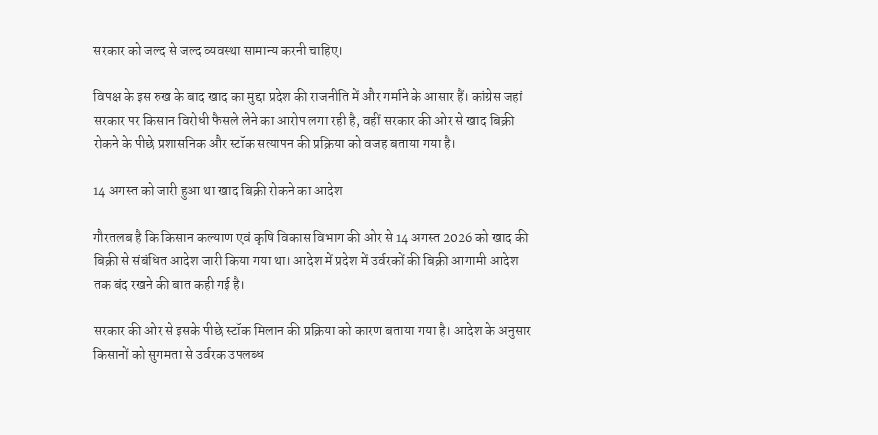सरकार को जल्द से जल्द व्यवस्था सामान्य करनी चाहिए।

विपक्ष के इस रुख के बाद खाद का मुद्दा प्रदेश की राजनीति में और गर्माने के आसार हैं। कांग्रेस जहां सरकार पर किसान विरोधी फैसले लेने का आरोप लगा रही है, वहीं सरकार की ओर से खाद बिक्री रोकने के पीछे प्रशासनिक और स्टॉक सत्यापन की प्रक्रिया को वजह बताया गया है।

14 अगस्त को जारी हुआ था खाद बिक्री रोकने का आदेश

गौरतलब है कि किसान कल्याण एवं कृषि विकास विभाग की ओर से 14 अगस्त 2026 को खाद की बिक्री से संबंधित आदेश जारी किया गया था। आदेश में प्रदेश में उर्वरकों की बिक्री आगामी आदेश तक बंद रखने की बात कही गई है।

सरकार की ओर से इसके पीछे स्टॉक मिलान की प्रक्रिया को कारण बताया गया है। आदेश के अनुसार किसानों को सुगमता से उर्वरक उपलब्ध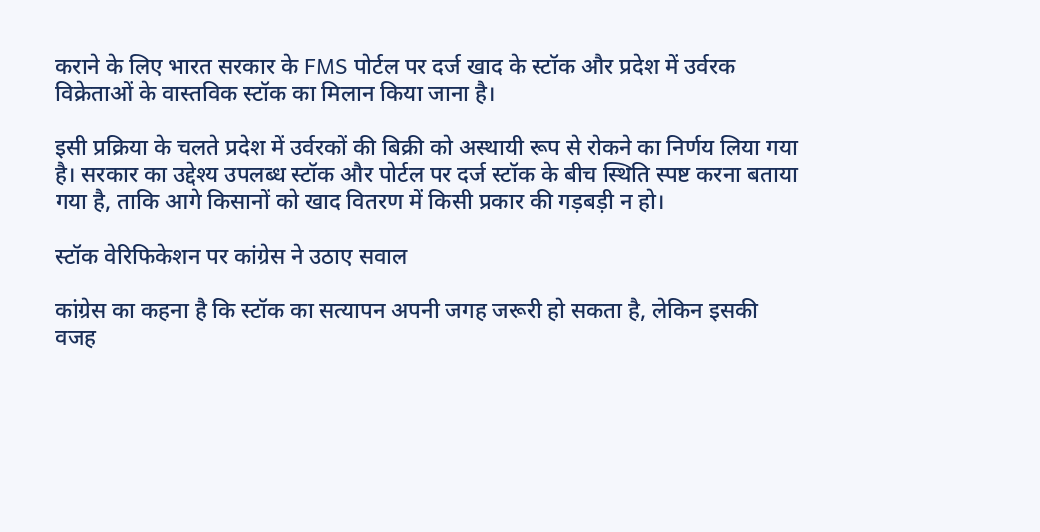कराने के लिए भारत सरकार के FMS पोर्टल पर दर्ज खाद के स्टॉक और प्रदेश में उर्वरक विक्रेताओं के वास्तविक स्टॉक का मिलान किया जाना है।

इसी प्रक्रिया के चलते प्रदेश में उर्वरकों की बिक्री को अस्थायी रूप से रोकने का निर्णय लिया गया है। सरकार का उद्देश्य उपलब्ध स्टॉक और पोर्टल पर दर्ज स्टॉक के बीच स्थिति स्पष्ट करना बताया गया है, ताकि आगे किसानों को खाद वितरण में किसी प्रकार की गड़बड़ी न हो।

स्टॉक वेरिफिकेशन पर कांग्रेस ने उठाए सवाल

कांग्रेस का कहना है कि स्टॉक का सत्यापन अपनी जगह जरूरी हो सकता है, लेकिन इसकी वजह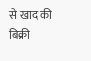से खाद की बिक्री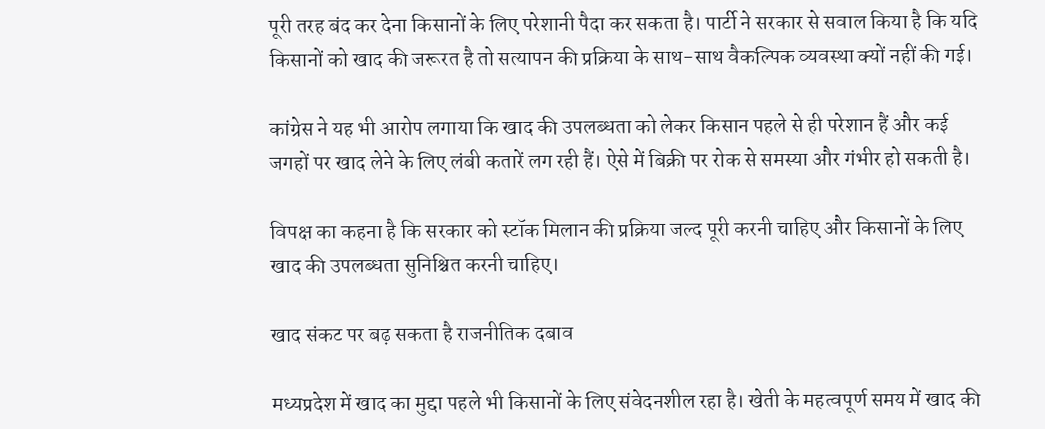पूरी तरह बंद कर देना किसानों के लिए परेशानी पैदा कर सकता है। पार्टी ने सरकार से सवाल किया है कि यदि किसानों को खाद की जरूरत है तो सत्यापन की प्रक्रिया के साथ-साथ वैकल्पिक व्यवस्था क्यों नहीं की गई।

कांग्रेस ने यह भी आरोप लगाया कि खाद की उपलब्धता को लेकर किसान पहले से ही परेशान हैं और कई जगहों पर खाद लेने के लिए लंबी कतारें लग रही हैं। ऐसे में बिक्री पर रोक से समस्या और गंभीर हो सकती है।

विपक्ष का कहना है कि सरकार को स्टॉक मिलान की प्रक्रिया जल्द पूरी करनी चाहिए और किसानों के लिए खाद की उपलब्धता सुनिश्चित करनी चाहिए।

खाद संकट पर बढ़ सकता है राजनीतिक दबाव

मध्यप्रदेश में खाद का मुद्दा पहले भी किसानों के लिए संवेदनशील रहा है। खेती के महत्वपूर्ण समय में खाद की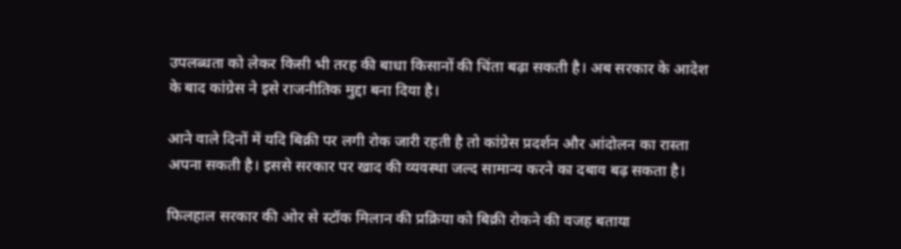उपलब्धता को लेकर किसी भी तरह की बाधा किसानों की चिंता बढ़ा सकती है। अब सरकार के आदेश के बाद कांग्रेस ने इसे राजनीतिक मुद्दा बना दिया है।

आने वाले दिनों में यदि बिक्री पर लगी रोक जारी रहती है तो कांग्रेस प्रदर्शन और आंदोलन का रास्ता अपना सकती है। इससे सरकार पर खाद की व्यवस्था जल्द सामान्य करने का दबाव बढ़ सकता है।

फिलहाल सरकार की ओर से स्टॉक मिलान की प्रक्रिया को बिक्री रोकने की वजह बताया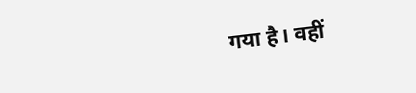गया है। वहीं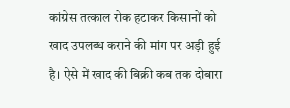कांग्रेस तत्काल रोक हटाकर किसानों को खाद उपलब्ध कराने की मांग पर अड़ी हुई है। ऐसे में खाद की बिक्री कब तक दोबारा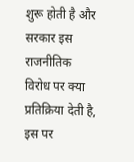शुरू होती है और सरकार इस राजनीतिक विरोध पर क्या प्रतिक्रिया देती है, इस पर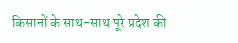किसानों के साथ-साथ पूरे प्रदेश की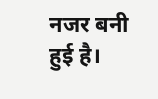नजर बनी हुई है।